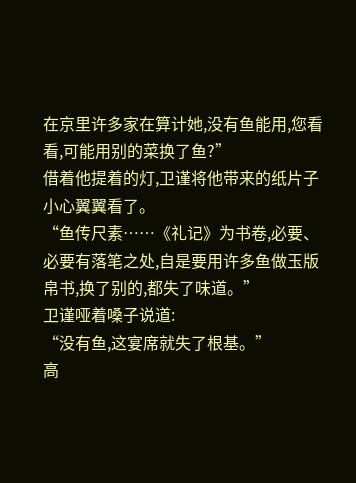在京里许多家在算计她,没有鱼能用,您看看,可能用别的菜换了鱼?”
借着他提着的灯,卫谨将他带来的纸片子小心翼翼看了。
“鱼传尺素……《礼记》为书卷,必要、必要有落笔之处,自是要用许多鱼做玉版帛书,换了别的,都失了味道。”
卫谨哑着嗓子说道:
“没有鱼,这宴席就失了根基。”
高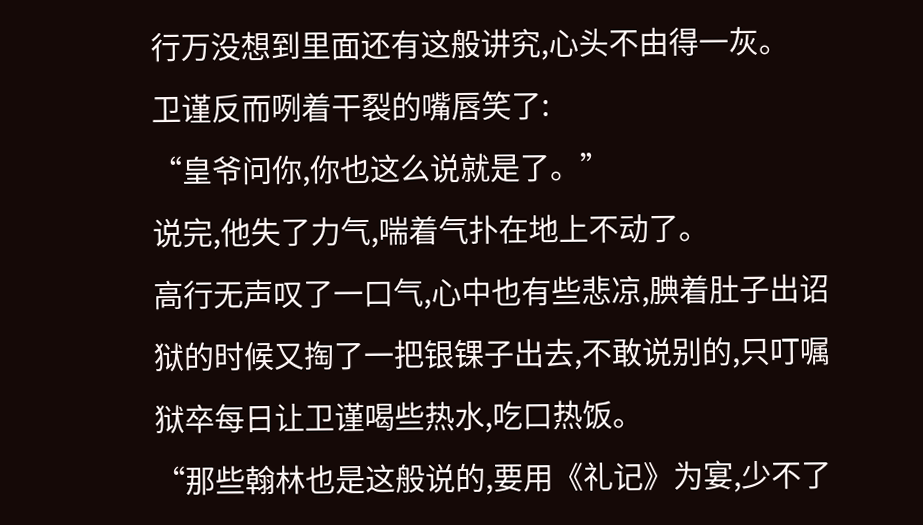行万没想到里面还有这般讲究,心头不由得一灰。
卫谨反而咧着干裂的嘴唇笑了:
“皇爷问你,你也这么说就是了。”
说完,他失了力气,喘着气扑在地上不动了。
高行无声叹了一口气,心中也有些悲凉,腆着肚子出诏狱的时候又掏了一把银锞子出去,不敢说别的,只叮嘱狱卒每日让卫谨喝些热水,吃口热饭。
“那些翰林也是这般说的,要用《礼记》为宴,少不了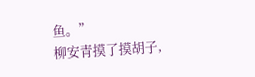鱼。”
柳安青摸了摸胡子,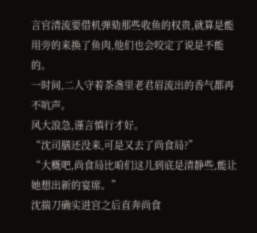言官清流要借机弹劾那些收鱼的权贵,就算是能用旁的来换了鱼肉,他们也会咬定了说是不能的。
一时间,二人守着茶盏里老君眉流出的香气都再不吭声。
风大浪急,谨言慎行才好。
“沈司膳还没来,可是又去了尚食局?”
“大概吧,尚食局比咱们这儿到底是清静些,能让她想出新的宴席。”
沈揣刀确实进宫之后直奔尚食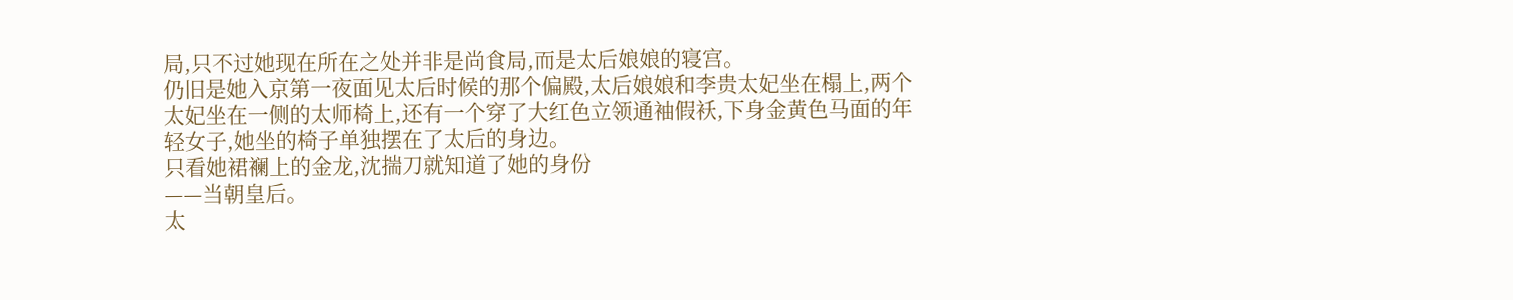局,只不过她现在所在之处并非是尚食局,而是太后娘娘的寝宫。
仍旧是她入京第一夜面见太后时候的那个偏殿,太后娘娘和李贵太妃坐在榻上,两个太妃坐在一侧的太师椅上,还有一个穿了大红色立领通袖假袄,下身金黄色马面的年轻女子,她坐的椅子单独摆在了太后的身边。
只看她裙襕上的金龙,沈揣刀就知道了她的身份
——当朝皇后。
太